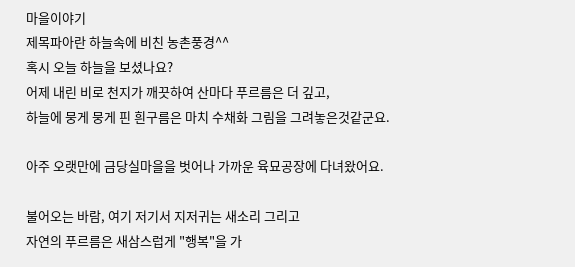마을이야기
제목파아란 하늘속에 비친 농촌풍경^^
혹시 오늘 하늘을 보셨나요?
어제 내린 비로 천지가 깨끗하여 산마다 푸르름은 더 깊고,
하늘에 뭉게 뭉게 핀 흰구름은 마치 수채화 그림을 그려놓은것같군요.

아주 오랫만에 금당실마을을 벗어나 가까운 육묘공장에 다녀왔어요.

불어오는 바람, 여기 저기서 지저귀는 새소리 그리고
자연의 푸르름은 새삼스럽게 "행복"을 가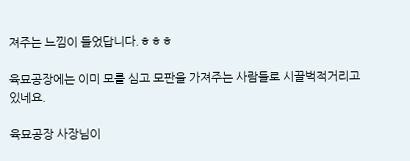져주는 느낌이 들었답니다.ㅎㅎㅎ

육묘공장에는 이미 모를 심고 모판을 가져주는 사람들로 시끌벅적거리고 있네요.

육묘공장 사장님이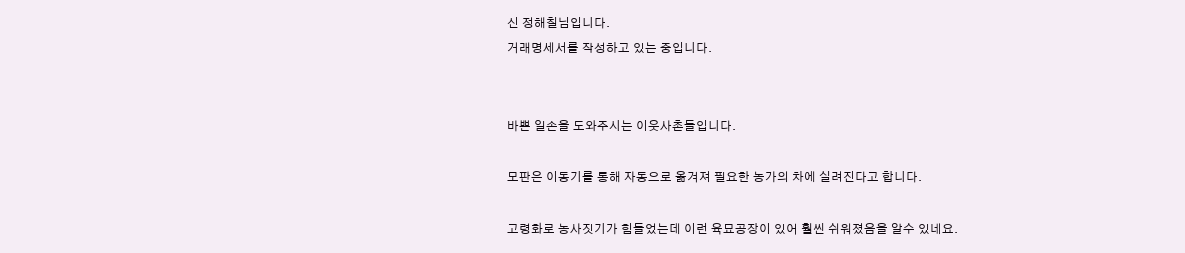신 정해칠님입니다.
거래명세서를 작성하고 있는 중입니다.


바쁜 일손을 도와주시는 이웃사촌들입니다.

모판은 이동기를 통해 자동으로 옮겨져 필요한 농가의 차에 실려진다고 합니다.

고령화로 농사짓기가 힘들었는데 이런 육묘공장이 있어 훨씬 쉬워졌음을 알수 있네요.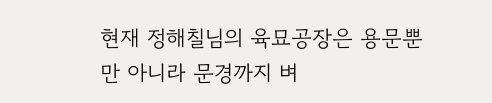현재 정해칠님의 육묘공장은 용문뿐만 아니라 문경까지 벼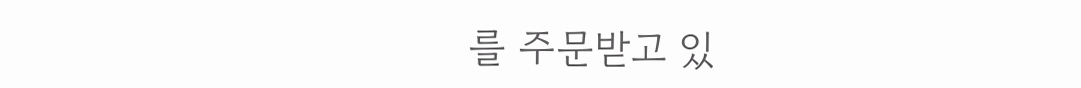를 주문받고 있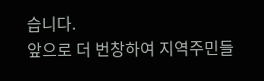습니다.
앞으로 더 번창하여 지역주민들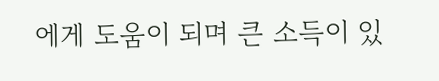에게 도움이 되며 큰 소득이 있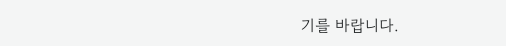기를 바랍니다.